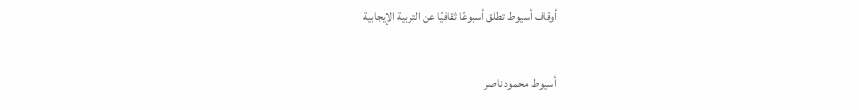أوقاف أسيوط تطلق أسبوعًا ثقافيًا عن التربية الإيجابية

أسيوط محمود ناصر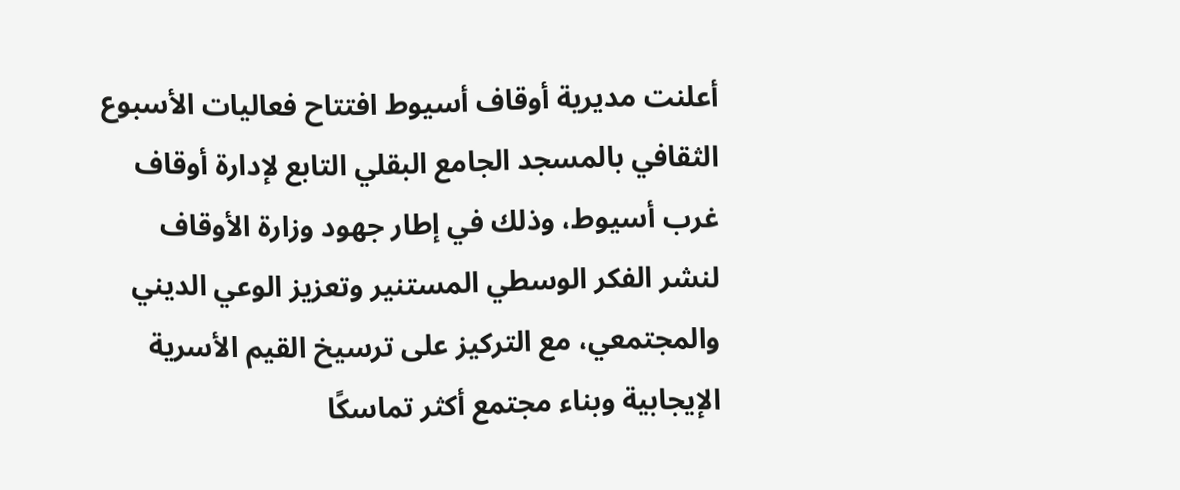أعلنت مديرية أوقاف أسيوط افتتاح فعاليات الأسبوع الثقافي بالمسجد الجامع البقلي التابع لإدارة أوقاف غرب أسيوط، وذلك في إطار جهود وزارة الأوقاف لنشر الفكر الوسطي المستنير وتعزيز الوعي الديني والمجتمعي، مع التركيز على ترسيخ القيم الأسرية الإيجابية وبناء مجتمع أكثر تماسكًا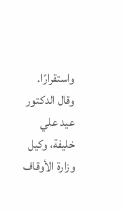واستقرارًا.
وقال الدكتور عيد علي خليفة، وكيل وزارة الأوقاف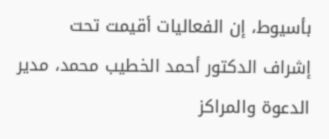بأسيوط، إن الفعاليات أقيمت تحت إشراف الدكتور أحمد الخطيب محمد، مدير الدعوة والمراكز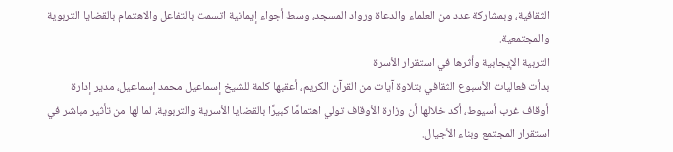الثقافية، وبمشاركة عدد من العلماء والدعاة ورواد المسجد، وسط أجواء إيمانية اتسمت بالتفاعل والاهتمام بالقضايا التربوية والمجتمعية.
التربية الإيجابية وأثرها في استقرار الأسرة
بدأت فعاليات الأسبوع الثقافي بتلاوة آيات من القرآن الكريم، أعقبها كلمة للشيخ إسماعيل محمد إسماعيل، مدير إدارة أوقاف غرب أسيوط، أكد خلالها أن وزارة الأوقاف تولي اهتمامًا كبيرًا بالقضايا الأسرية والتربوية، لما لها من تأثير مباشر في استقرار المجتمع وبناء الأجيال.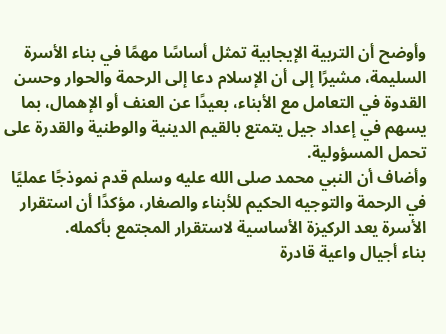وأوضح أن التربية الإيجابية تمثل أساسًا مهمًا في بناء الأسرة السليمة، مشيرًا إلى أن الإسلام دعا إلى الرحمة والحوار وحسن القدوة في التعامل مع الأبناء، بعيدًا عن العنف أو الإهمال، بما يسهم في إعداد جيل يتمتع بالقيم الدينية والوطنية والقدرة على تحمل المسؤولية.
وأضاف أن النبي محمد صلى الله عليه وسلم قدم نموذجًا عمليًا في الرحمة والتوجيه الحكيم للأبناء والصغار، مؤكدًا أن استقرار الأسرة يعد الركيزة الأساسية لاستقرار المجتمع بأكمله.
بناء أجيال واعية قادرة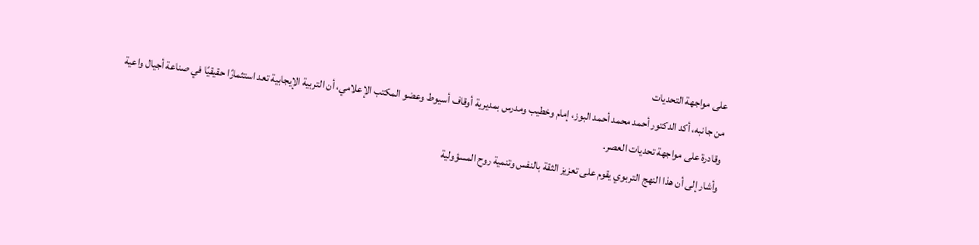على مواجهة التحديات
من جانبه، أكد الدكتور أحمد محمد أحمد البوز، إمام وخطيب ومدرس بمديرية أوقاف أسيوط وعضو المكتب الإعلامي، أن التربية الإيجابية تعد استثمارًا حقيقيًا في صناعة أجيال واعية وقادرة على مواجهة تحديات العصر.
وأشار إلى أن هذا النهج التربوي يقوم على تعزيز الثقة بالنفس وتنمية روح المسؤولية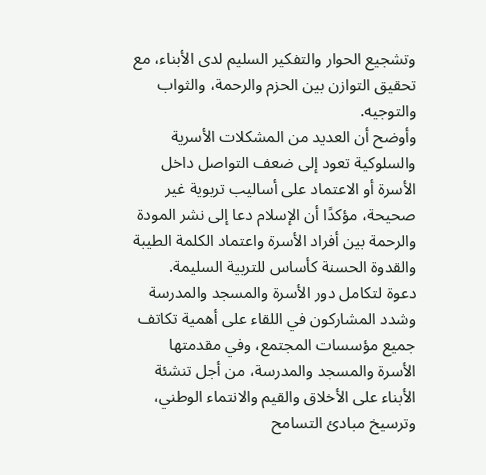وتشجيع الحوار والتفكير السليم لدى الأبناء، مع تحقيق التوازن بين الحزم والرحمة، والثواب والتوجيه.
وأوضح أن العديد من المشكلات الأسرية والسلوكية تعود إلى ضعف التواصل داخل الأسرة أو الاعتماد على أساليب تربوية غير صحيحة، مؤكدًا أن الإسلام دعا إلى نشر المودة والرحمة بين أفراد الأسرة واعتماد الكلمة الطيبة والقدوة الحسنة كأساس للتربية السليمة.
دعوة لتكامل دور الأسرة والمسجد والمدرسة
وشدد المشاركون في اللقاء على أهمية تكاتف جميع مؤسسات المجتمع، وفي مقدمتها الأسرة والمسجد والمدرسة، من أجل تنشئة الأبناء على الأخلاق والقيم والانتماء الوطني، وترسيخ مبادئ التسامح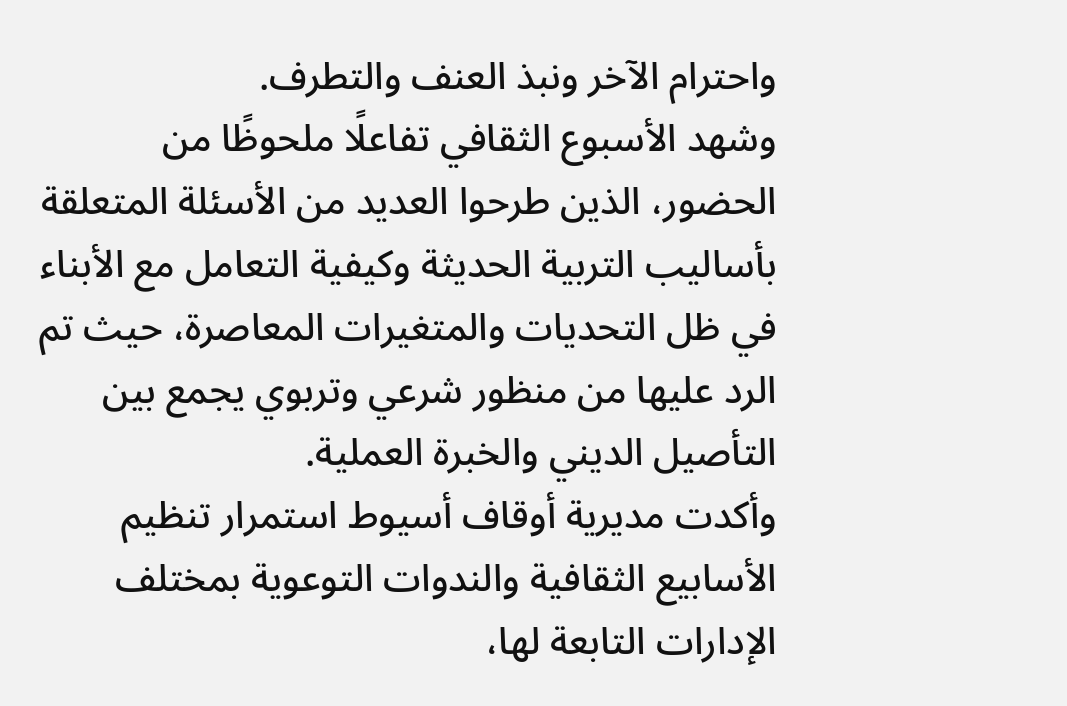واحترام الآخر ونبذ العنف والتطرف.
وشهد الأسبوع الثقافي تفاعلًا ملحوظًا من الحضور، الذين طرحوا العديد من الأسئلة المتعلقة بأساليب التربية الحديثة وكيفية التعامل مع الأبناء في ظل التحديات والمتغيرات المعاصرة، حيث تم الرد عليها من منظور شرعي وتربوي يجمع بين التأصيل الديني والخبرة العملية.
وأكدت مديرية أوقاف أسيوط استمرار تنظيم الأسابيع الثقافية والندوات التوعوية بمختلف الإدارات التابعة لها،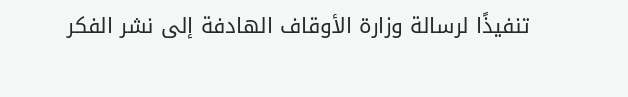تنفيذًا لرسالة وزارة الأوقاف الهادفة إلى نشر الفكر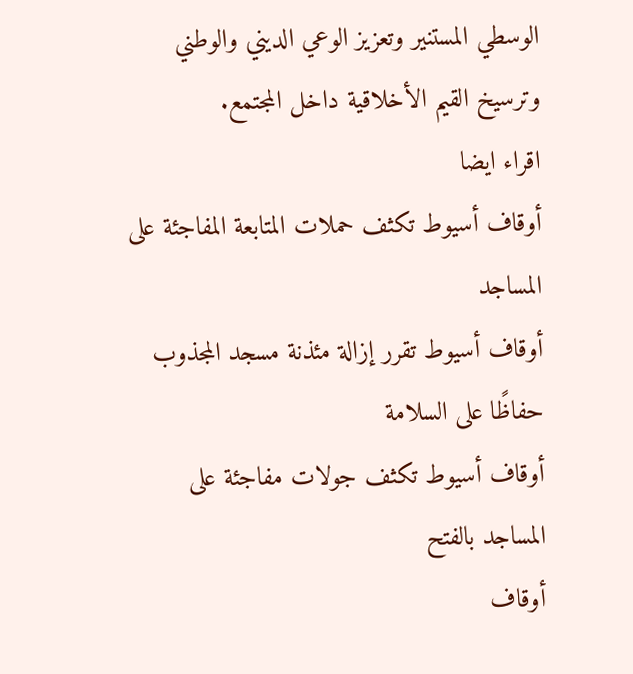الوسطي المستنير وتعزيز الوعي الديني والوطني وترسيخ القيم الأخلاقية داخل المجتمع.
اقراء ايضا
أوقاف أسيوط تكثف حملات المتابعة المفاجئة على المساجد
أوقاف أسيوط تقرر إزالة مئذنة مسجد المجذوب حفاظًا على السلامة
أوقاف أسيوط تكثف جولات مفاجئة على المساجد بالفتح
أوقاف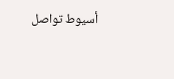أسيوط تواصل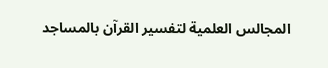المجالس العلمية لتفسير القرآن بالمساجد